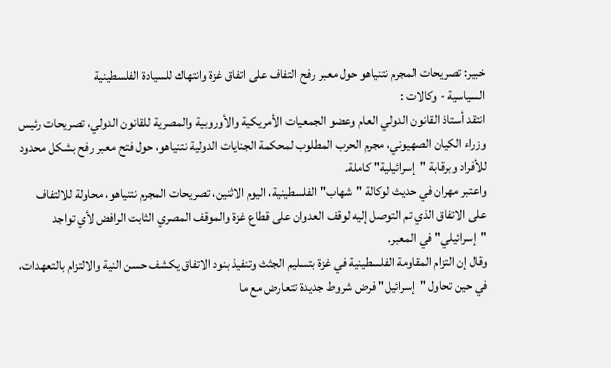خبير: تصريحات المجرم نتنياهو حول معبر رفح التفاف على اتفاق غزة وانتهاك للسيادة الفلسطينية
السياسية - وكالات :
انتقد أستاذ القانون الدولي العام وعضو الجمعيات الأمريكية والأوروبية والمصرية للقانون الدولي، تصريحات رئيس وزراء الكيان الصهيوني، مجرم الحرب المطلوب لمحكمة الجنايات الدولية نتنياهو، حول فتح معبر رفح بشكل محدود للأفراد وبرقابة "إسرائيلية" كاملة.
واعتبر مهران في حديث لوكالة "شهاب" الفلسطينية، اليوم الاثنين، تصريحات المجرم نتنياهو، محاولة للالتفاف على الاتفاق الذي تم التوصل إليه لوقف العدوان على قطاع غزة والموقف المصري الثابت الرافض لأي تواجد "إسرائيلي" في المعبر.
وقال إن التزام المقاومة الفلسطينية في غزة بتسليم الجثث وتنفيذ بنود الاتفاق يكشف حسن النية والالتزام بالتعهدات، في حين تحاول "إسرائيل" فرض شروط جديدة تتعارض مع ما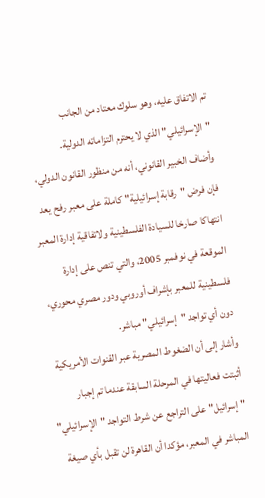تم الاتفاق عليه، وهو سلوك معتاد من الجانب "الإسرائيلي" الذي لا يحترم التزاماته الدولية.
وأضاف الخبير القانوني، أنه من منظور القانون الدولي، فإن فرض "رقابة إسرائيلية" كاملة على معبر رفح يعد انتهاكا صارخا للسيادة الفلسطينية ولاتفاقية إدارة المعبر الموقعة في نوفمبر 2005، والتي تنص على إدارة فلسطينية للمعبر بإشراف أوروبي ودور مصري محوري، دون أي تواجد "إسرائيلي" مباشر.
وأشار إلى أن الضغوط المصرية عبر القنوات الأمريكية أثبتت فعاليتها في المرحلة السابقة عندما تم إجبار "إسرائيل" على التراجع عن شرط التواجد "الإسرائيلي" المباشر في المعبر، مؤكدا أن القاهرة لن تقبل بأي صيغة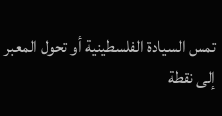تمس السيادة الفلسطينية أو تحول المعبر إلى نقطة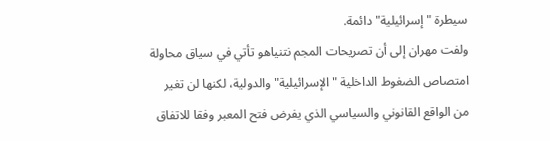سيطرة "إسرائيلية" دائمة.
ولفت مهران إلى أن تصريحات المجم نتنياهو تأتي في سياق محاولة امتصاص الضغوط الداخلية "الإسرائيلية" والدولية، لكنها لن تغير من الواقع القانوني والسياسي الذي يفرض فتح المعبر وفقا للاتفاق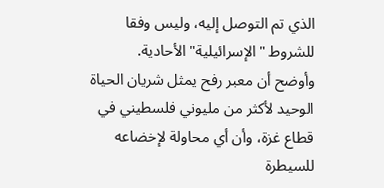الذي تم التوصل إليه، وليس وفقا للشروط "الإسرائيلية" الأحادية.
وأوضح أن معبر رفح يمثل شريان الحياة الوحيد لأكثر من مليوني فلسطيني في قطاع غزة، وأن أي محاولة لإخضاعه للسيطرة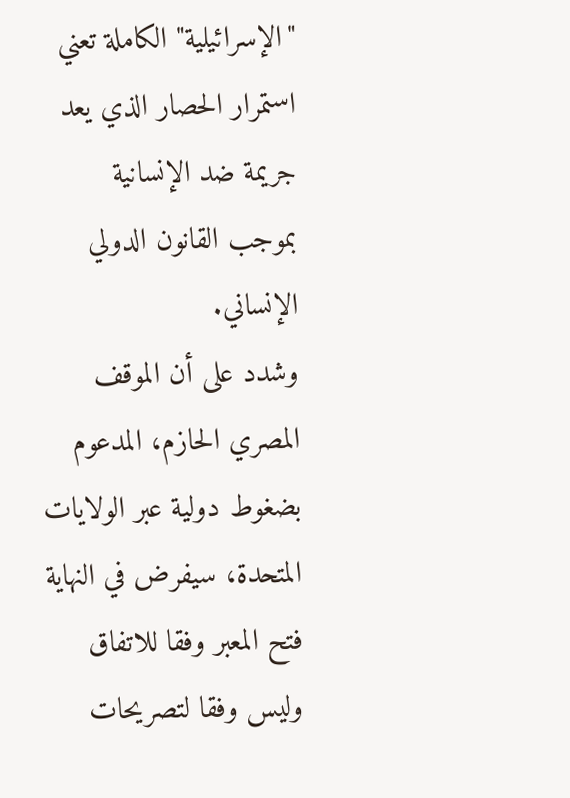"الإسرائيلية" الكاملة تعني استمرار الحصار الذي يعد جريمة ضد الإنسانية بموجب القانون الدولي الإنساني.
وشدد على أن الموقف المصري الحازم، المدعوم بضغوط دولية عبر الولايات المتحدة، سيفرض في النهاية فتح المعبر وفقا للاتفاق وليس وفقا لتصريحات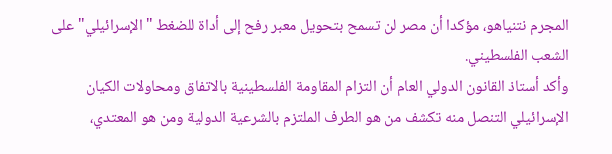المجرم نتنياهو، مؤكدا أن مصر لن تسمح بتحويل معبر رفح إلى أداة للضغط "الإسرائيلي" على الشعب الفلسطيني.
وأكد أستاذ القانون الدولي العام أن التزام المقاومة الفلسطينية بالاتفاق ومحاولات الكيان الإسرائيلي التنصل منه تكشف من هو الطرف الملتزم بالشرعية الدولية ومن هو المعتدي،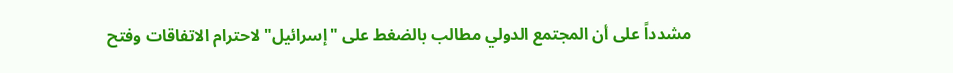مشدداً على أن المجتمع الدولي مطالب بالضغط على "إسرائيل" لاحترام الاتفاقات وفتح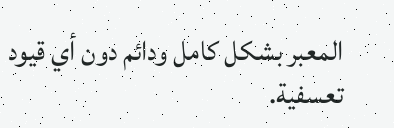المعبر بشكل كامل ودائم دون أي قيود تعسفية.